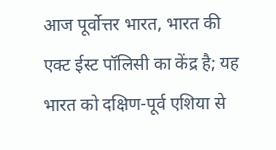आज पूर्वोत्तर भारत, भारत की एक्ट ईस्ट पॉलिसी का केंद्र है; यह भारत को दक्षिण-पूर्व एशिया से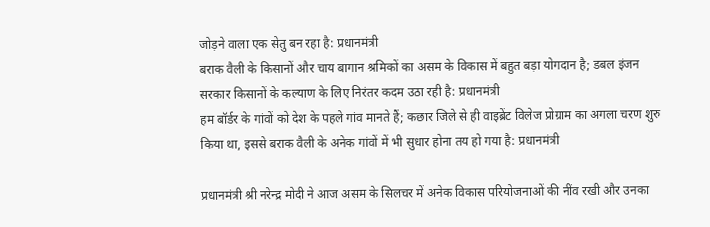जोड़ने वाला एक सेतु बन रहा है: प्रधानमंत्री
बराक वैली के किसानों और चाय बागान श्रमिकों का असम के विकास में बहुत बड़ा योगदान है; डबल इंजन सरकार किसानों के कल्याण के लिए निरंतर कदम उठा रही है: प्रधानमंत्री
हम बॉर्डर के गांवों को देश के पहले गांव मानते हैं; कछार जिले से ही वाइब्रेंट विलेज प्रोग्राम का अगला चरण शुरु किया था, इससे बराक वैली के अनेक गांवों में भी सुधार होना तय हो गया है: प्रधानमंत्री

प्रधानमंत्री श्री नरेन्‍द्र मोदी ने आज असम के सिलचर में अनेक विकास परियोजनाओं की नींव रखी और उनका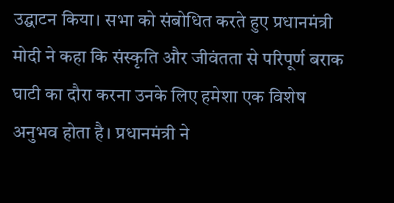उद्घाटन किया। सभा को संबोधित करते हुए प्रधानमंत्री मोदी ने कहा कि संस्कृति और जीवंतता से परिपूर्ण बराक घाटी का दौरा करना उनके लिए हमेशा एक विशेष अनुभव होता है। प्रधानमंत्री ने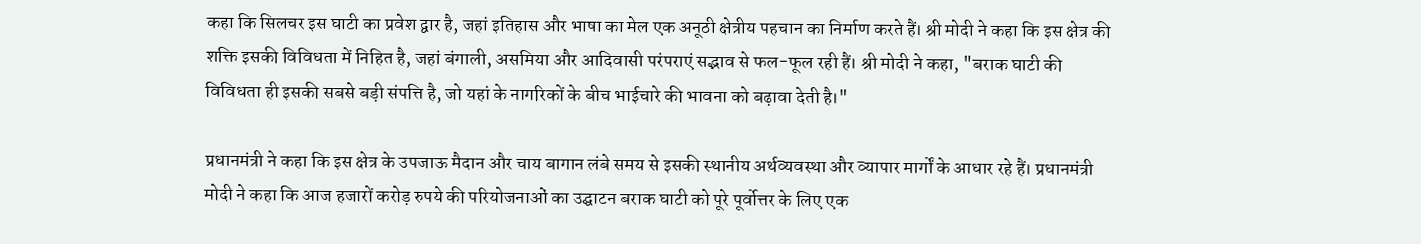कहा कि सिलचर इस घाटी का प्रवेश द्वार है, जहां इतिहास और भाषा का मेल एक अनूठी क्षेत्रीय पहचान का निर्माण करते हैं। श्री मोदी ने कहा कि इस क्षेत्र की शक्ति इसकी विविधता में निहित है, जहां बंगाली, असमिया और आदिवासी परंपराएं सद्भाव से फल-फूल रही हैं। श्री मोदी ने कहा, "बराक घाटी की विविधता ही इसकी सबसे बड़ी संपत्ति है, जो यहां के नागरिकों के बीच भाईचारे की भावना को बढ़ावा देती है।"

प्रधानमंत्री ने कहा कि इस क्षेत्र के उपजाऊ मैदान और चाय बागान लंबे समय से इसकी स्थानीय अर्थव्यवस्था और व्यापार मार्गों के आधार रहे हैं। प्रधानमंत्री मोदी ने कहा कि आज हजारों करोड़ रुपये की परियोजनाओं का उद्घाटन बराक घाटी को पूरे पूर्वोत्तर के लिए एक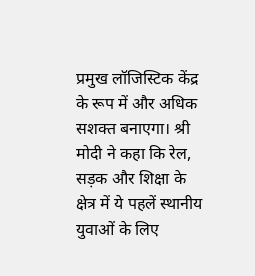प्रमुख लॉजिस्टिक केंद्र के रूप में और अधिक सशक्त बनाएगा। श्री मोदी ने कहा कि रेल, सड़क और शिक्षा के क्षेत्र में ये पहलें स्थानीय युवाओं के लिए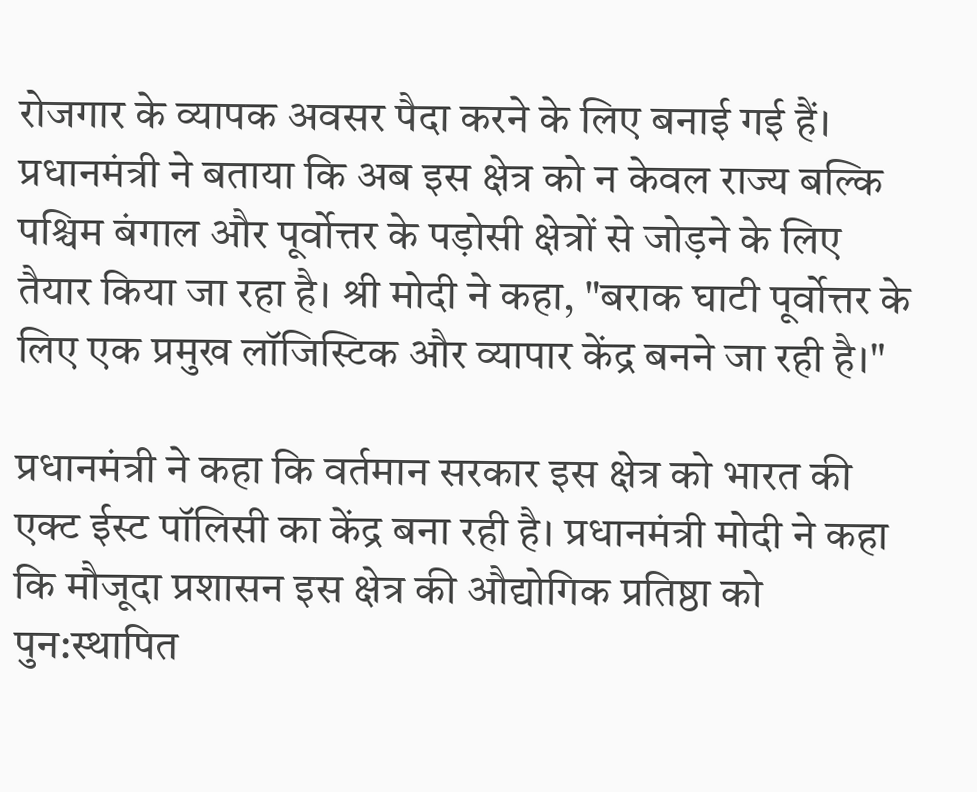रोजगार के व्यापक अवसर पैदा करने के लिए बनाई गई हैं। प्रधानमंत्री ने बताया कि अब इस क्षेत्र को न केवल राज्य बल्कि पश्चिम बंगाल और पूर्वोत्तर के पड़ोसी क्षेत्रों से जोड़ने के लिए तैयार किया जा रहा है। श्री मोदी ने कहा, "बराक घाटी पूर्वोत्तर के लिए एक प्रमुख लॉजिस्टिक और व्यापार केंद्र बनने जा रही है।"

प्रधानमंत्री ने कहा कि वर्तमान सरकार इस क्षेत्र को भारत की एक्ट ईस्ट पॉलिसी का केंद्र बना रही है। प्रधानमंत्री मोदी ने कहा कि मौजूदा प्रशासन इस क्षेत्र की औद्योगिक प्रतिष्ठा को पुन:स्‍थापित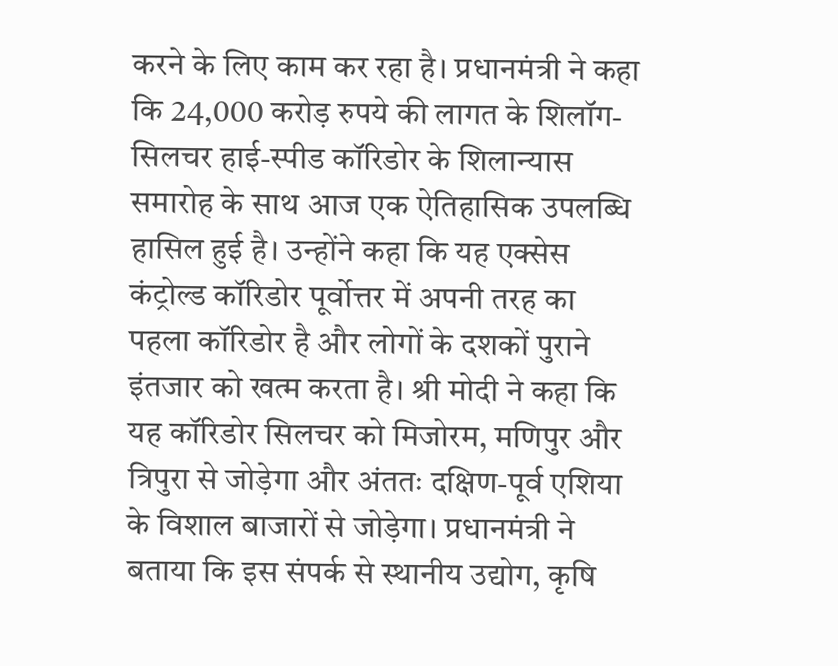करने के लिए काम कर रहा है। प्रधानमंत्री ने कहा कि 24,000 करोड़ रुपये की लागत के शिलॉग-सिलचर हाई-स्पीड कॉरिडोर के शिलान्यास समारोह के साथ आज एक ऐतिहासिक उपलब्धि हासिल हुई है। उन्होंने कहा कि यह एक्सेस कंट्रोल्ड कॉरिडोर पूर्वोत्तर में अपनी तरह का पहला कॉरिडोर है और लोगों के दशकों पुराने इंतजार को खत्म करता है। श्री मोदी ने कहा कि यह कॉरिडोर सिलचर को मिजोरम, मणिपुर और त्रिपुरा से जोड़ेगा और अंततः दक्षिण-पूर्व एशिया के विशाल बाजारों से जोड़ेगा। प्रधानमंत्री ने बताया कि इस संपर्क से स्थानीय उद्योग, कृषि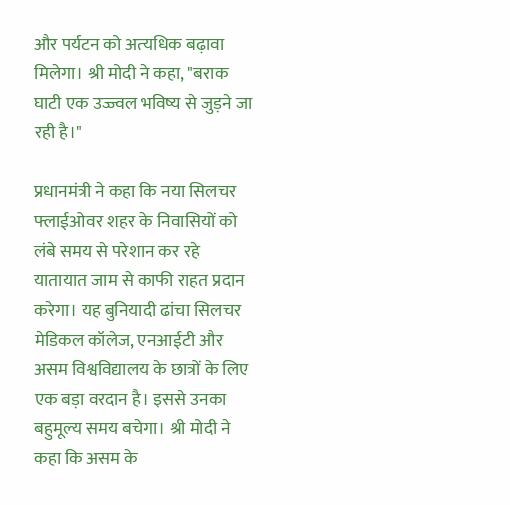और पर्यटन को अत्‍यधिक बढ़ावा मिलेगा। श्री मोदी ने कहा, "बराक घाटी एक उज्ज्वल भविष्य से जुड़ने जा रही है।"

प्रधानमंत्री ने कहा कि नया सिलचर फ्लाईओवर शहर के निवासियों को लंबे समय से परेशान कर रहे यातायात जाम से काफी राहत प्रदान करेगा। यह बुनियादी ढांचा सिलचर मेडिकल कॉलेज, एनआईटी और असम विश्वविद्यालय के छात्रों के लिए एक बड़ा वरदान है। इससे उनका बहुमूल्य समय बचेगा। श्री मोदी ने कहा कि असम के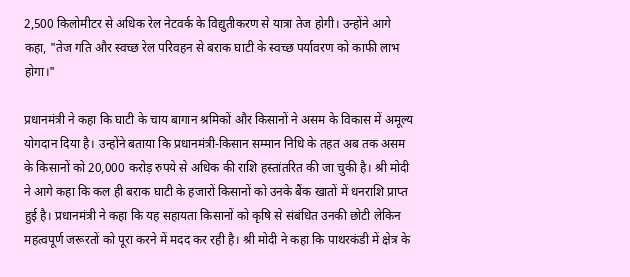2,500 किलोमीटर से अधिक रेल नेटवर्क के विद्युतीकरण से यात्रा तेज होगी। उन्होंने आगे कहा, "तेज गति और स्वच्छ रेल परिवहन से बराक घाटी के स्वच्छ पर्यावरण को काफी लाभ होगा।"

प्रधानमंत्री ने कहा कि घाटी के चाय बागान श्रमिकों और किसानों ने असम के विकास में अमूल्य योगदान दिया है। उन्होंने बताया कि प्रधानमंत्री-किसान सम्मान निधि के तहत अब तक असम के किसानों को 20,000 करोड़ रुपये से अधिक की राशि हस्तांतरित की जा चुकी है। श्री मोदी ने आगे कहा कि कल ही बराक घाटी के हजारों किसानों को उनके बैंक खातों में धनराशि प्राप्त हुई है। प्रधानमंत्री ने कहा कि यह सहायता किसानों को कृषि से संबंधित उनकी छोटी लेकिन महत्वपूर्ण जरूरतों को पूरा करने में मदद कर रही है। श्री मोदी ने कहा कि पाथरकंडी में क्षेत्र के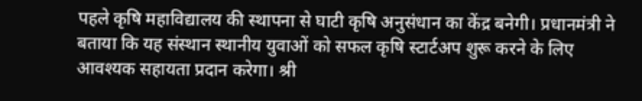पहले कृषि महाविद्यालय की स्थापना से घाटी कृषि अनुसंधान का केंद्र बनेगी। प्रधानमंत्री ने बताया कि यह संस्थान स्थानीय युवाओं को सफल कृषि स्टार्टअप शुरू करने के लिए आवश्यक सहायता प्रदान करेगा। श्री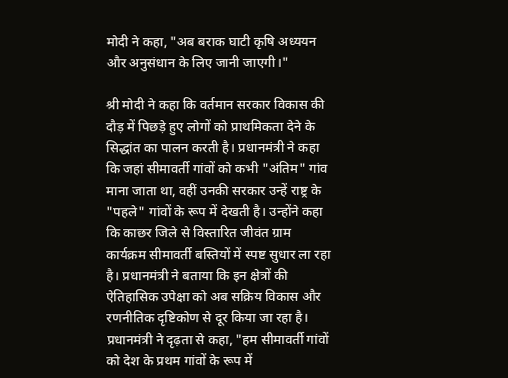मोदी ने कहा, "अब बराक घाटी कृषि अध्ययन और अनुसंधान के लिए जानी जाएगी।"

श्री मोदी ने कहा कि वर्तमान सरकार विकास की दौड़ में पिछड़े हुए लोगों को प्राथमिकता देने के सिद्धांत का पालन करती है। प्रधानमंत्री ने कहा कि जहां सीमावर्ती गांवों को कभी "अंतिम" गांव माना जाता था, वहीं उनकी सरकार उन्हें राष्ट्र के "पहले" गांवों के रूप में देखती है। उन्होंने कहा कि काछर जिले से विस्तारित जीवंत ग्राम कार्यक्रम सीमावर्ती बस्तियों में स्पष्ट सुधार ला रहा है। प्रधानमंत्री ने बताया कि इन क्षेत्रों की ऐतिहासिक उपेक्षा को अब सक्रिय विकास और रणनीतिक दृष्टिकोण से दूर किया जा रहा है। प्रधानमंत्री ने दृढ़ता से कहा, "हम सीमावर्ती गांवों को देश के प्रथम गांवों के रूप में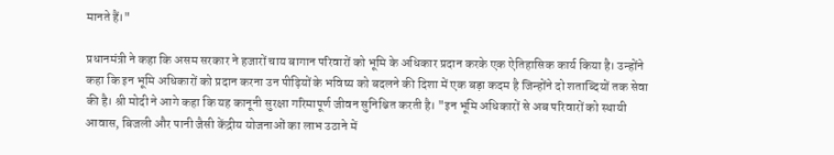मानते हैं।"

प्रधानमंत्री ने कहा कि असम सरकार ने हजारों चाय बागान परिवारों को भूमि के अधिकार प्रदान करके एक ऐतिहासिक कार्य किया है। उन्होंने कहा कि इन भूमि अधिकारों को प्रदान करना उन पीढ़ियों के भविष्य को बदलने की दिशा में एक बड़ा कदम है जिन्होंने दो शताब्दियों तक सेवा की है। श्री मोदी ने आगे कहा कि यह कानूनी सुरक्षा गरिमापूर्ण जीवन सुनिश्चित करती है। "इन भूमि अधिकारों से अब परिवारों को स्थायी आवास, बिजली और पानी जैसी केंद्रीय योजनाओं का लाभ उठाने में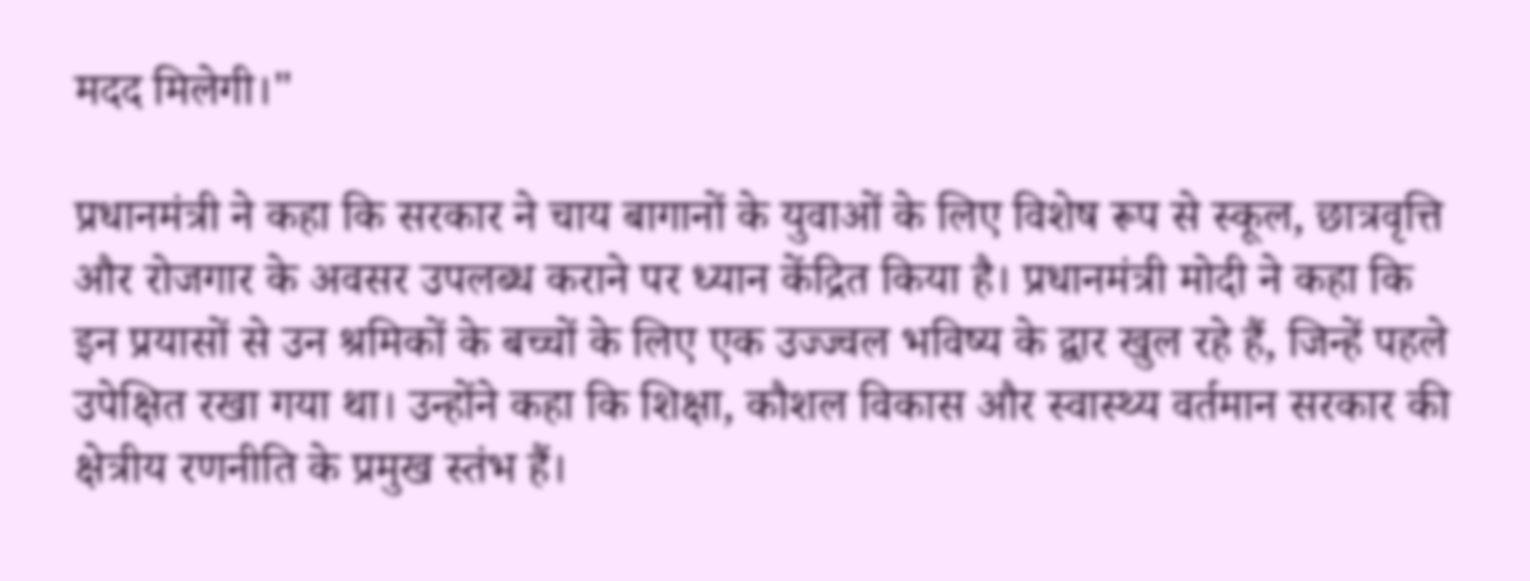मदद मिलेगी।"

प्रधानमंत्री ने कहा कि सरकार ने चाय बागानों के युवाओं के लिए विशेष रूप से स्कूल, छात्रवृत्ति और रोजगार के अवसर उपलब्ध कराने पर ध्यान केंद्रित किया है। प्रधानमंत्री मोदी ने कहा कि इन प्रयासों से उन श्रमिकों के बच्चों के लिए एक उज्ज्वल भविष्य के द्वार खुल रहे हैं, जिन्हें पहले उपेक्षित रखा गया था। उन्होंने कहा कि शिक्षा, कौशल विकास और स्वास्थ्य वर्तमान सरकार की क्षेत्रीय रणनीति के प्रमुख स्तंभ हैं।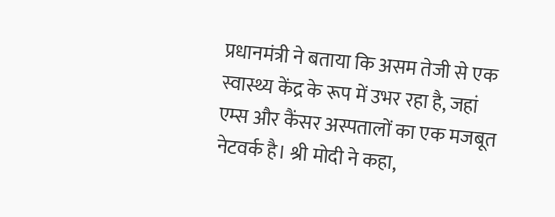प्रधानमंत्री ने बताया कि असम तेजी से एक स्वास्थ्य केंद्र के रूप में उभर रहा है, जहां एम्स और कैंसर अस्पतालों का एक मजबूत नेटवर्क है। श्री मोदी ने कहा,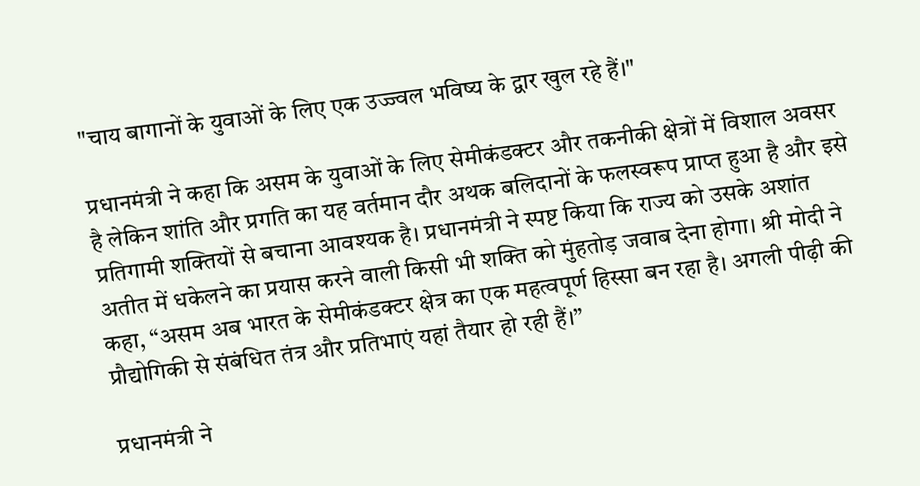"चाय बागानों के युवाओं के लिए एक उज्ज्वल भविष्य के द्वार खुल रहे हैं।"

प्रधानमंत्री ने कहा कि असम के युवाओं के लिए सेमीकंडक्टर और तकनीकी क्षेत्रों में विशाल अवसर है लेकिन शांति और प्रगति का यह वर्तमान दौर अथक बलिदानों के फलस्वरूप प्राप्त हुआ है और इसे प्रतिगामी शक्तियों से बचाना आवश्यक है। प्रधानमंत्री ने स्पष्ट किया कि राज्य को उसके अशांत अतीत में धकेलने का प्रयास करने वाली किसी भी शक्ति को मुंहतोड़ जवाब देना होगा। श्री मोदी ने कहा, “असम अब भारत के सेमीकंडक्टर क्षेत्र का एक महत्वपूर्ण हिस्सा बन रहा है। अगली पीढ़ी की प्रौद्योगिकी से संबंधित तंत्र और प्रतिभाएं यहां तैयार हो रही हैं।”

प्रधानमंत्री ने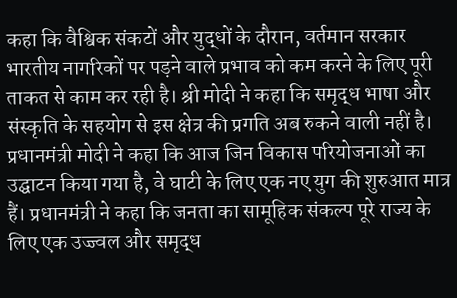कहा कि वैश्विक संकटों और युद्धों के दौरान, वर्तमान सरकार भारतीय नागरिकों पर पड़ने वाले प्रभाव को कम करने के लिए पूरी ताकत से काम कर रही है। श्री मोदी ने कहा कि समृद्ध भाषा और संस्कृति के सहयोग से इस क्षेत्र की प्रगति अब रुकने वाली नहीं है। प्रधानमंत्री मोदी ने कहा कि आज जिन विकास परियोजनाओं का उद्घाटन किया गया है, वे घाटी के लिए एक नए युग की शुरुआत मात्र हैं। प्रधानमंत्री ने कहा कि जनता का सामूहिक संकल्प पूरे राज्य के लिए एक उज्ज्वल और समृद्ध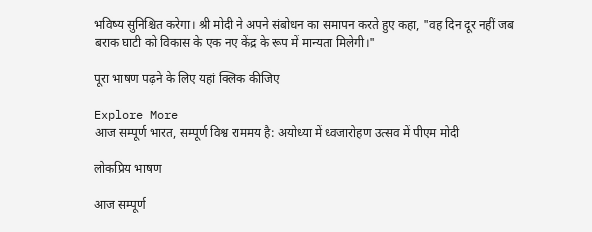भविष्य सुनिश्चित करेगा। श्री मोदी ने अपने संबोधन का समापन करते हुए कहा, "वह दिन दूर नहीं जब बराक घाटी को विकास के एक नए केंद्र के रूप में मान्यता मिलेगी।"

पूरा भाषण पढ़ने के लिए यहां क्लिक कीजिए

Explore More
आज सम्पूर्ण भारत, सम्पूर्ण विश्व राममय है: अयोध्या में ध्वजारोहण उत्सव में पीएम मोदी

लोकप्रिय भाषण

आज सम्पूर्ण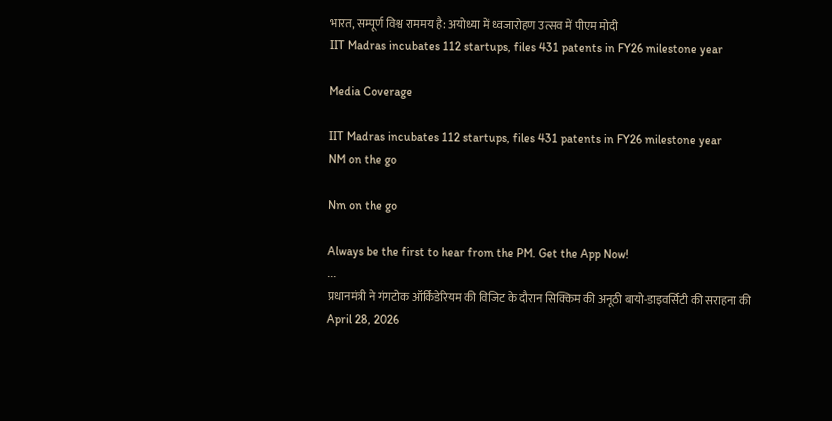भारत, सम्पूर्ण विश्व राममय है: अयोध्या में ध्वजारोहण उत्सव में पीएम मोदी
IIT Madras incubates 112 startups, files 431 patents in FY26 milestone year

Media Coverage

IIT Madras incubates 112 startups, files 431 patents in FY26 milestone year
NM on the go

Nm on the go

Always be the first to hear from the PM. Get the App Now!
...
प्रधानमंत्री ने गंगटोक ऑर्किडेरियम की विजिट के दौरान सिक्किम की अनूठी बायो-डाइवर्सिटी की सराहना की
April 28, 2026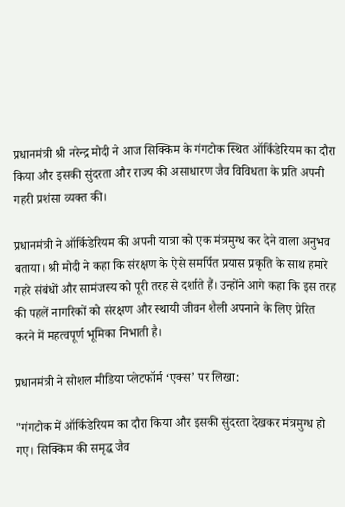प्रधानमंत्री श्री नरेन्द्र मोदी ने आज सिक्किम के गंगटोक स्थित ऑर्किडेरियम का दौरा किया और इसकी सुंदरता और राज्य की असाधारण जैव विविधता के प्रति अपनी गहरी प्रशंसा व्यक्त की।

प्रधानमंत्री ने ऑर्किडेरियम की अपनी यात्रा को एक मंत्रमुग्ध कर देने वाला अनुभव बताया। श्री मोदी ने कहा कि संरक्षण के ऐसे समर्पित प्रयास प्रकृति के साथ हमारे गहरे संबंधों और सामंजस्य को पूरी तरह से दर्शाते हैं। उन्होंने आगे कहा कि इस तरह की पहलें नागरिकों को संरक्षण और स्‍थायी जीवन शैली अपनाने के लिए प्रेरित करने में महत्वपूर्ण भूमिका निभाती है।

प्रधानमंत्री ने सोशल मीडिया प्‍लेटफॉर्म ‘एक्‍स’ पर लिखा:

"गंगटोक में ऑर्किडेरियम का दौरा किया और इसकी सुंदरता देखकर मंत्रमुग्ध हो गए। सिक्किम की समृद्ध जैव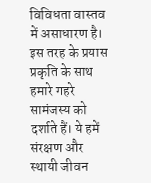विविधता वास्तव में असाधारण है। इस तरह के प्रयास प्रकृति के साथ हमारे गहरे सामंजस्य को दर्शाते हैं। ये हमें संरक्षण और स्‍थायी जीवन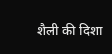शैली की दिशा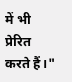में भी प्रेरित करते हैं।"